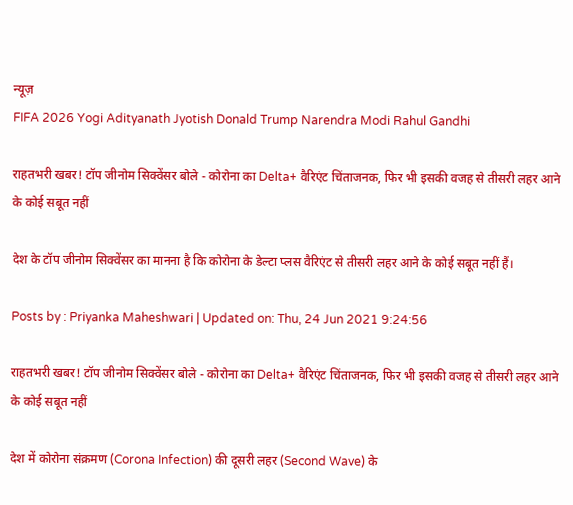न्यूज़
FIFA 2026 Yogi Adityanath Jyotish Donald Trump Narendra Modi Rahul Gandhi

राहतभरी खबर! टॉप जीनोम सिक्वेंसर बोले - कोरोना का Delta+ वैरिएंट चिंताजनक, फिर भी इसकी वजह से तीसरी लहर आने के कोई सबूत नहीं

देश के टॉप जीनोम सिक्वेंसर का मानना है कि कोरोना के डेल्टा प्लस वैरिएंट से तीसरी लहर आने के कोई सबूत नहीं हैं।

Posts by : Priyanka Maheshwari | Updated on: Thu, 24 Jun 2021 9:24:56

राहतभरी खबर! टॉप जीनोम सिक्वेंसर बोले - कोरोना का Delta+ वैरिएंट चिंताजनक, फिर भी इसकी वजह से तीसरी लहर आने के कोई सबूत नहीं

देश में कोरोना संक्रमण (Corona Infection) की दूसरी लहर (Second Wave) के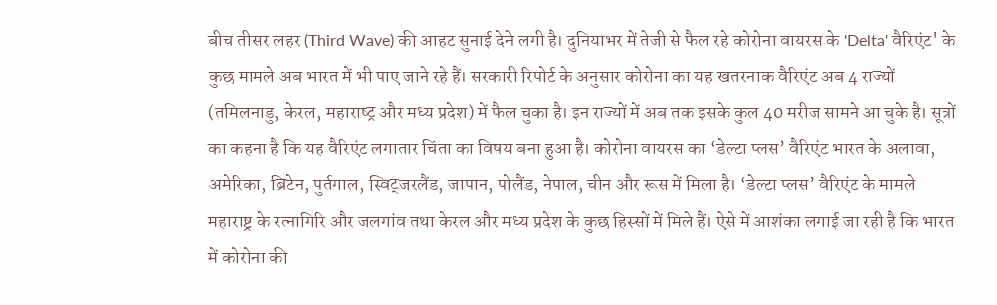बीच तीसर लहर (Third Wave) की आहट सुनाई देने लगी है। दुनियाभर में तेजी से फैल रहे कोरोना वायरस के 'Delta' वैरिएंट' के कुछ मामले अब भारत में भी पाए जाने रहे हैं। सरकारी रिपोर्ट के अनुसार कोरोना का यह खतरनाक वैरिएंट अब 4 राज्‍यों (तमिलनाडु, केरल, महाराष्‍ट्र और मध्‍य प्रदेश) में फैल चुका है। इन राज्‍यों में अब तक इसके कुल 40 मरीज सामने आ चुके है। सूत्रों का कहना है कि यह वैरिएंट लगातार चिंता का विषय बना हुआ है। कोरोना वायरस का ‘डेल्टा प्लस’ वैरिएंट भारत के अलावा, अमेरिका, ब्रिटेन, पुर्तगाल, स्विट्जरलैंड, जापान, पोलैंड, नेपाल, चीन और रूस में मिला है। ‘डेल्टा प्लस’ वैरिएंट के मामले महाराष्ट्र के रत्नागिरि और जलगांव तथा केरल और मध्य प्रदेश के कुछ हिस्सों में मिले हैं। ऐसे में आशंका लगाई जा रही है कि भारत में कोरोना की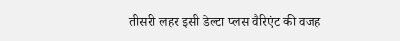तीसरी लहर इसी डेल्टा प्लस वैरिएंट की वजह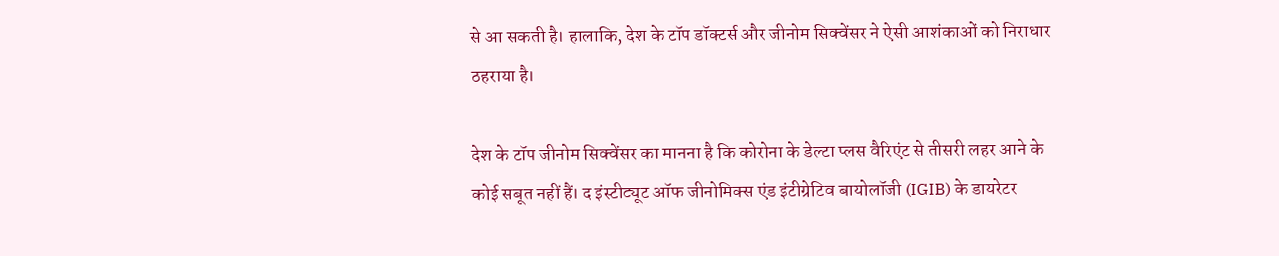से आ सकती है। हालाकि, देश के टॉप डॉक्टर्स और जीनोम सिक्वेंसर ने ऐसी आशंकाओं को निराधार ठहराया है।

देश के टॉप जीनोम सिक्वेंसर का मानना है कि कोरोना के डेल्टा प्लस वैरिएंट से तीसरी लहर आने के कोई सबूत नहीं हैं। द इंस्टीट्यूट ऑफ जीनोमिक्स एंड इंटीग्रेटिव बायोलॉजी (IGIB) के डायरेटर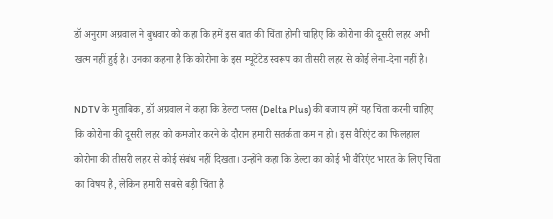डॉ अनुराग अग्रवाल ने बुधवार को कहा कि हमें इस बात की चिंता होनी चाहिए कि कोरोना की दूसरी लहर अभी खत्म नहीं हुई है। उनका कहना है कि कोरोना के इस म्यूटेंटेड स्वरूप का तीसरी लहर से कोई लेना-देना नहीं है।

NDTV के मुताबिक, डॉ अग्रवाल ने कहा कि डेल्टा प्लस (Delta Plus) की बजाय हमें यह चिंता करनी चाहिए कि कोरोना की दूसरी लहर को कमजोर करने के दौरान हमारी सतर्कता कम न हो। इस वैरिएंट का फिलहाल कोरोना की तीसरी लहर से कोई संबंध नहीं दिखता। उन्होंने कहा कि डेल्टा का कोई भी वैरिएंट भारत के लिए चिंता का विषय है, लेकिन हमारी सबसे बड़ी चिंता है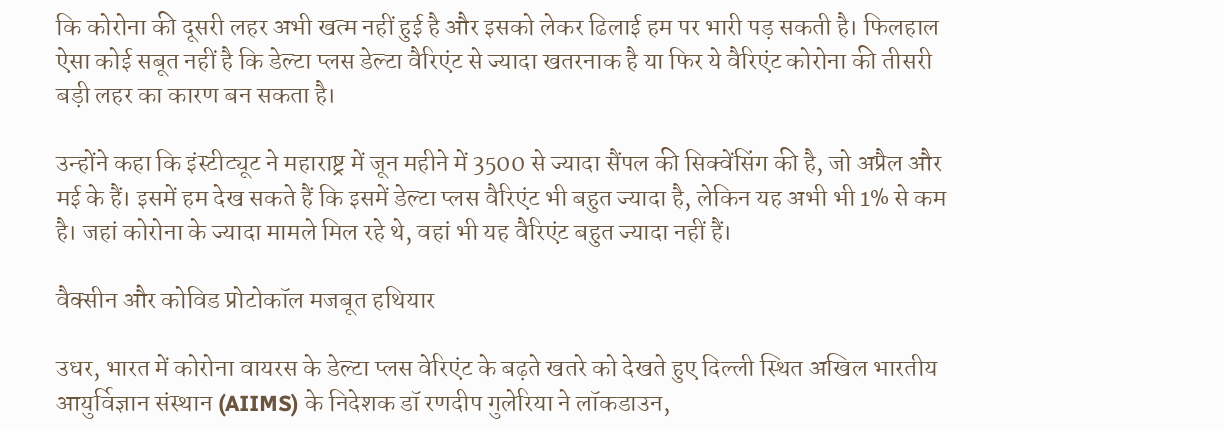कि कोरोना की दूसरी लहर अभी खत्म नहीं हुई है और इसको लेकर ढिलाई हम पर भारी पड़ सकती है। फिलहाल ऐसा कोई सबूत नहीं है कि डेल्टा प्लस डेल्टा वैरिएंट से ज्यादा खतरनाक है या फिर ये वैरिएंट कोरोना की तीसरी बड़ी लहर का कारण बन सकता है।

उन्होंने कहा कि इंस्टीट्यूट ने महाराष्ट्र में जून महीने में 3500 से ज्यादा सैंपल की सिक्वेंसिंग की है, जो अप्रैल और मई के हैं। इसमें हम देख सकते हैं कि इसमें डेल्टा प्लस वैरिएंट भी बहुत ज्यादा है, लेकिन यह अभी भी 1% से कम है। जहां कोरोना के ज्यादा मामले मिल रहे थे, वहां भी यह वैरिएंट बहुत ज्यादा नहीं हैं।

वैक्‍सीन और कोविड प्रोटोकॉल मजबूत हथियार

उधर, भारत में कोरोना वायरस के डेल्टा प्लस वेरिएंट के बढ़ते खतरे को देखते हुए दिल्ली स्थित अखिल भारतीय आयुर्विज्ञान संस्थान (AIIMS) के निदेशक डॉ रणदीप गुलेरिया ने लॉकडाउन,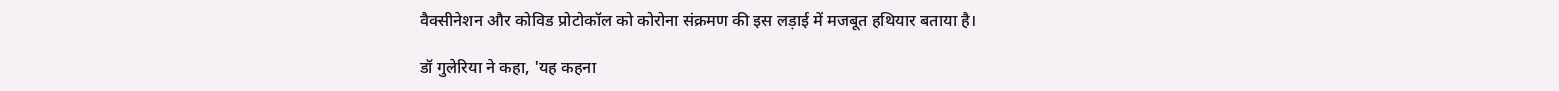वैक्सीनेशन और कोविड प्रोटोकॉल को कोरोना संक्रमण की इस लड़ाई में मजबूत हथियार बताया है।

डॉ गुलेरिया ने कहा, 'यह कहना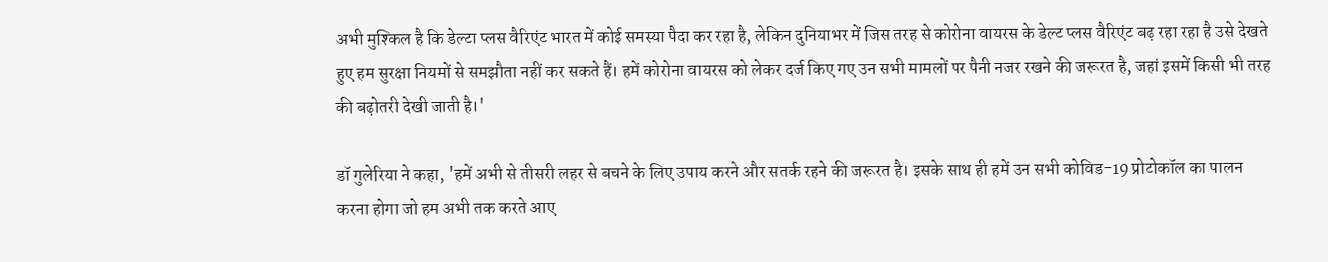अभी मुश्किल है कि डेल्टा प्लस वैरिएंट भारत में कोई समस्या पैदा कर रहा है, लेकिन दुनियाभर में जिस तरह से कोरोना वायरस के डेल्‍ट प्‍लस वैरिएंट बढ़ रहा रहा है उसे देखते हुए हम सुरक्षा नियमों से समझौता नहीं कर सकते हैं। हमें कोरोना वायरस को लेकर दर्ज किए गए उन सभी मामलों पर पैनी नजर रखने की जरूरत है, जहां इसमें किसी भी तरह की बढ़ोतरी देखी जाती है।'

डॉ गुलेरिया ने कहा, 'हमें अभी से तीसरी लहर से बचने के लिए उपाय करने और सतर्क रहने की जरूरत है। इसके साथ ही हमें उन सभी कोविड-19 प्रोटोकॉल का पालन करना होगा जो हम अभी तक करते आए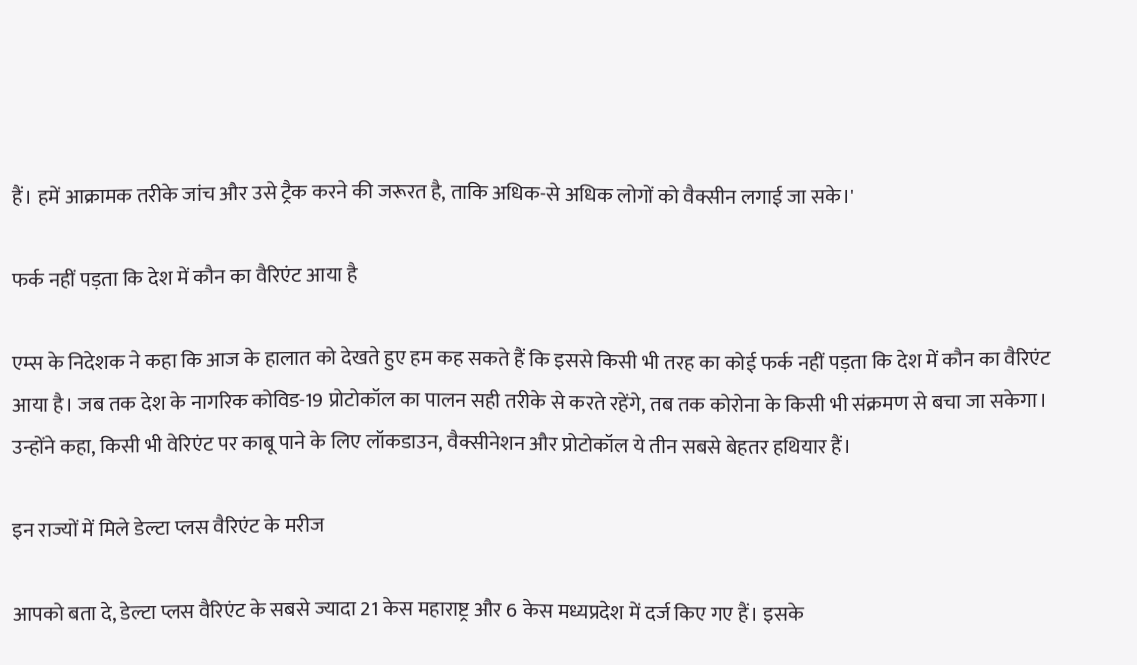हैं। हमें आक्रामक तरीके जांच और उसे ट्रैक करने की जरूरत है, ताकि अधिक-से अधिक लोगों को वैक्सीन लगाई जा सके।'

फर्क नहीं पड़ता कि देश में कौन का वैरिएंट आया है

एम्स के निदेशक ने कहा कि आज के हालात को देखते हुए हम कह सकते हैं कि इससे किसी भी तरह का कोई फर्क नहीं पड़ता कि देश में कौन का वैरिएंट आया है। जब तक देश के नागरिक कोविड-19 प्रोटोकॉल का पालन सही तरीके से करते रहेंगे, तब तक कोरोना के किसी भी संक्रमण से बचा जा सकेगा। उन्होंने कहा, किसी भी वेरिएंट पर काबू पाने के लिए लॉकडाउन, वैक्सीनेशन और प्रोटोकॉल ये तीन सबसे बेहतर हथियार हैं।

इन राज्यों में मिले डेल्टा प्लस वैरिएंट के मरीज

आपको बता दे, डेल्टा प्लस वैरिएंट के सबसे ज्यादा 21 केस महाराष्ट्र और 6 केस मध्यप्रदेश में दर्ज किए गए हैं। इसके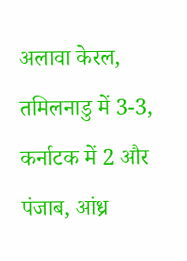अलावा केरल, तमिलनाडु में 3-3, कर्नाटक में 2 और पंजाब, आंध्र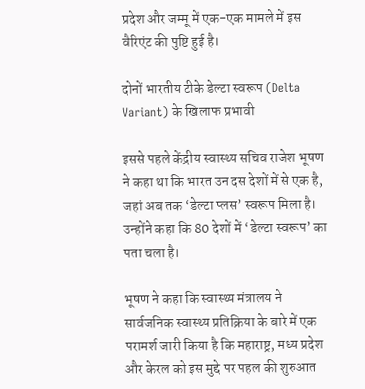प्रदेश और जम्मू में एक-एक मामले में इस वैरिएंट की पुष्टि हुई है।

दोनों भारतीय टीके डेल्टा स्वरूप (Delta Variant) के खिलाफ प्रभावी

इससे पहले केंद्रीय स्वास्थ्य सचिव राजेश भूषण ने कहा था कि भारत उन दस देशों में से एक है, जहां अब तक ‘डेल्टा प्लस’ स्वरूप मिला है। उन्होंने कहा कि 80 देशों में ‘डेल्टा स्वरूप’ का पता चला है।

भूषण ने कहा कि स्वास्थ्य मंत्रालय ने सार्वजनिक स्वास्थ्य प्रतिक्रिया के बारे में एक परामर्श जारी किया है कि महाराष्ट्र, मध्य प्रदेश और केरल को इस मुद्दे पर पहल की शुरुआत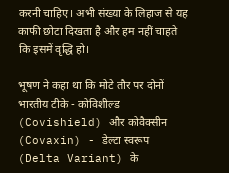करनी चाहिए। अभी संख्या के लिहाज से यह काफी छोटा दिखता है और हम नहीं चाहते कि इसमें वृद्धि हो।

भूषण ने कहा था कि मोटे तौर पर दोनों भारतीय टीके - कोविशील्ड (Covishield) और कोवैक्सीन (Covaxin) - डेल्टा स्वरूप (Delta Variant) के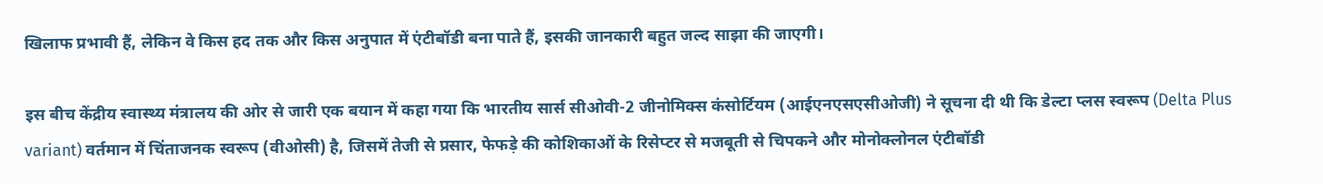खिलाफ प्रभावी हैं, लेकिन वे किस हद तक और किस अनुपात में एंटीबॉडी बना पाते हैं, इसकी जानकारी बहुत जल्द साझा की जाएगी।

इस बीच केंद्रीय स्वास्थ्य मंत्रालय की ओर से जारी एक बयान में कहा गया कि भारतीय सार्स सीओवी-2 जीनोमिक्स कंसोर्टियम (आईएनएसएसीओजी) ने सूचना दी थी कि डेल्टा प्लस स्वरूप (Delta Plus variant) वर्तमान में चिंताजनक स्वरूप (वीओसी) है, जिसमें तेजी से प्रसार, फेफड़े की कोशिकाओं के रिसेप्टर से मजबूती से चिपकने और मोनोक्लोनल एंटीबॉडी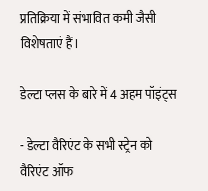प्रतिक्रिया में संभावित कमी जैसी विशेषताएं हैं।

डेल्टा प्लस के बारे में 4 अहम पॉइंट्स

- डेल्टा वैरिएंट के सभी स्ट्रेन को वैरिएंट ऑफ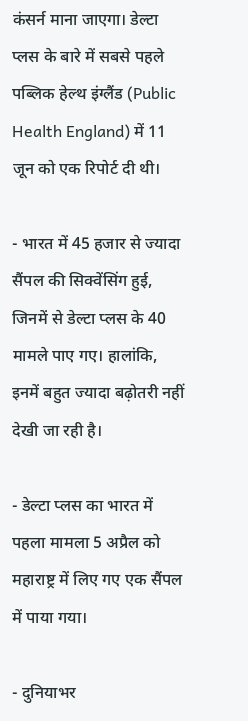कंसर्न माना जाएगा। डेल्टा प्लस के बारे में सबसे पहले पब्लिक हेल्थ इंग्लैंड (Public Health England) में 11 जून को एक रिपोर्ट दी थी।

- भारत में 45 हजार से ज्यादा सैंपल की सिक्वेंसिंग हुई, जिनमें से डेल्टा प्लस के 40 मामले पाए गए। हालांकि, इनमें बहुत ज्यादा बढ़ोतरी नहीं देखी जा रही है।

- डेल्टा प्लस का भारत में पहला मामला 5 अप्रैल को महाराष्ट्र में लिए गए एक सैंपल में पाया गया।

- दुनियाभर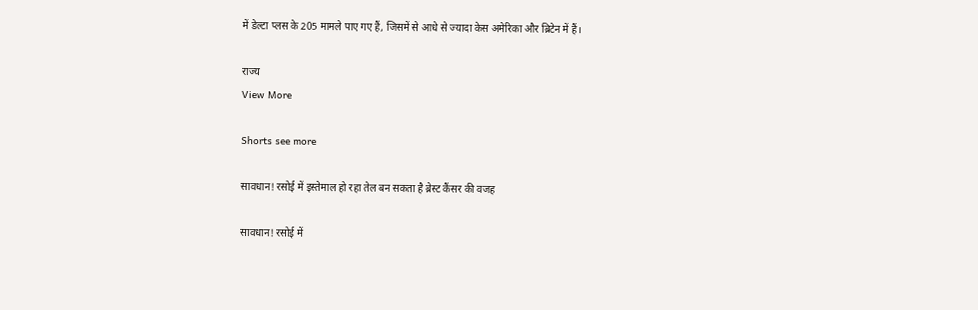में डेल्टा प्लस के 205 मामले पाए गए हैं, जिसमें से आधे से ज्यादा केस अमेरिका और ब्रिटेन में हैं।

राज्य
View More

Shorts see more

सावधान! रसोई में इस्तेमाल हो रहा तेल बन सकता है ब्रेस्ट कैंसर की वजह

सावधान! रसोई में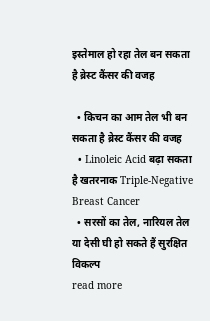इस्तेमाल हो रहा तेल बन सकता है ब्रेस्ट कैंसर की वजह

  • किचन का आम तेल भी बन सकता है ब्रेस्ट कैंसर की वजह
  • Linoleic Acid बढ़ा सकता है खतरनाक Triple-Negative Breast Cancer
  • सरसों का तेल, नारियल तेल या देसी घी हो सकते हैं सुरक्षित विकल्प
read more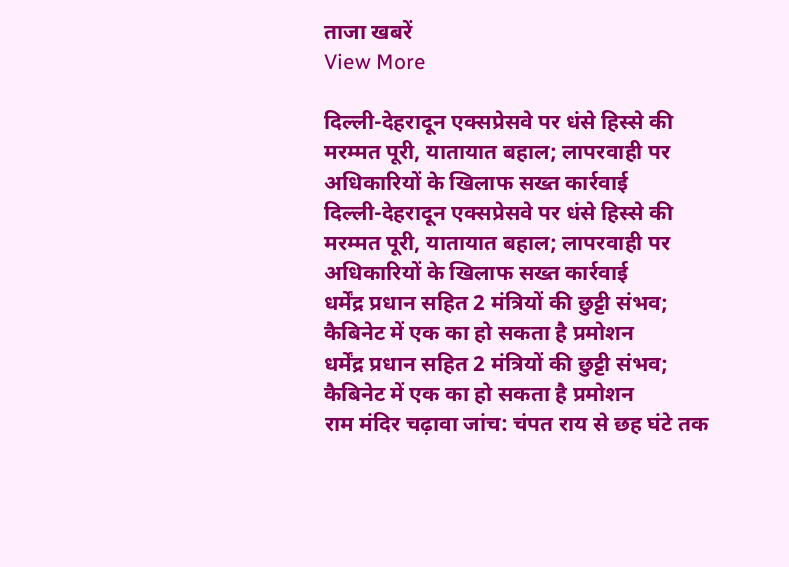ताजा खबरें
View More

दिल्ली-देहरादून एक्सप्रेसवे पर धंसे हिस्से की मरम्मत पूरी, यातायात बहाल; लापरवाही पर अधिकारियों के खिलाफ सख्त कार्रवाई
दिल्ली-देहरादून एक्सप्रेसवे पर धंसे हिस्से की मरम्मत पूरी, यातायात बहाल; लापरवाही पर अधिकारियों के खिलाफ सख्त कार्रवाई
धर्मेंद्र प्रधान सहित 2 मंत्रियों की छुट्टी संभव; कैबिनेट में एक का हो सकता है प्रमोशन
धर्मेंद्र प्रधान सहित 2 मंत्रियों की छुट्टी संभव; कैबिनेट में एक का हो सकता है प्रमोशन
राम मंदिर चढ़ावा जांच: चंपत राय से छह घंटे तक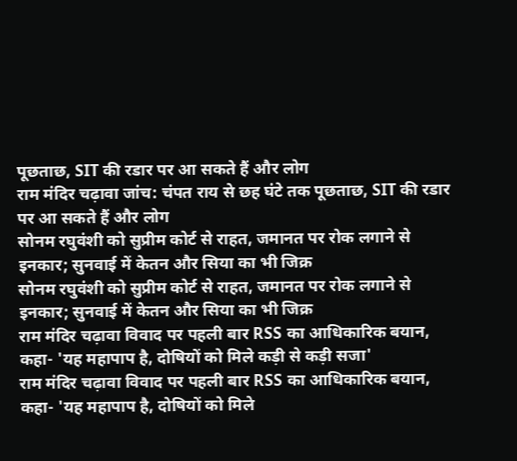पूछताछ, SIT की रडार पर आ सकते हैं और लोग
राम मंदिर चढ़ावा जांच: चंपत राय से छह घंटे तक पूछताछ, SIT की रडार पर आ सकते हैं और लोग
सोनम रघुवंशी को सुप्रीम कोर्ट से राहत, जमानत पर रोक लगाने से इनकार; सुनवाई में केतन और सिया का भी जिक्र
सोनम रघुवंशी को सुप्रीम कोर्ट से राहत, जमानत पर रोक लगाने से इनकार; सुनवाई में केतन और सिया का भी जिक्र
राम मंदिर चढ़ावा विवाद पर पहली बार RSS का आधिकारिक बयान, कहा- 'यह महापाप है, दोषियों को मिले कड़ी से कड़ी सजा'
राम मंदिर चढ़ावा विवाद पर पहली बार RSS का आधिकारिक बयान, कहा- 'यह महापाप है, दोषियों को मिले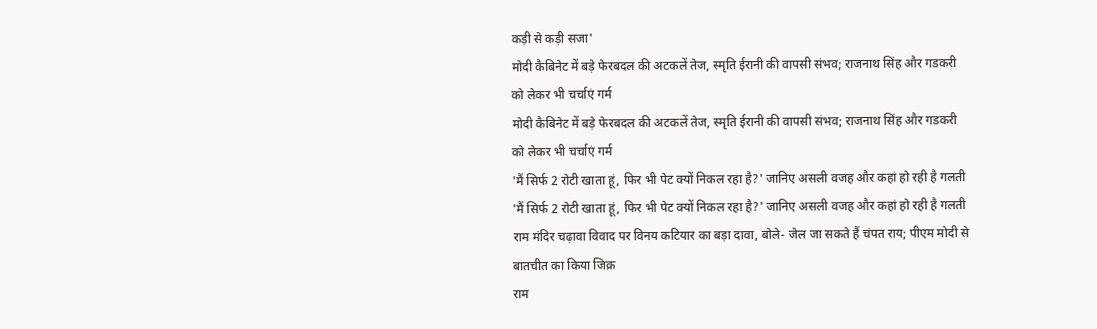कड़ी से कड़ी सजा'
मोदी कैबिनेट में बड़े फेरबदल की अटकलें तेज, स्मृति ईरानी की वापसी संभव; राजनाथ सिंह और गडकरी को लेकर भी चर्चाएं गर्म
मोदी कैबिनेट में बड़े फेरबदल की अटकलें तेज, स्मृति ईरानी की वापसी संभव; राजनाथ सिंह और गडकरी को लेकर भी चर्चाएं गर्म
'मैं सिर्फ 2 रोटी खाता हूं, फिर भी पेट क्यों निकल रहा है?' जानिए असली वजह और कहां हो रही है गलती
'मैं सिर्फ 2 रोटी खाता हूं, फिर भी पेट क्यों निकल रहा है?' जानिए असली वजह और कहां हो रही है गलती
राम मंदिर चढ़ावा विवाद पर विनय कटियार का बड़ा दावा, बोले- जेल जा सकते हैं चंपत राय; पीएम मोदी से बातचीत का किया जिक्र
राम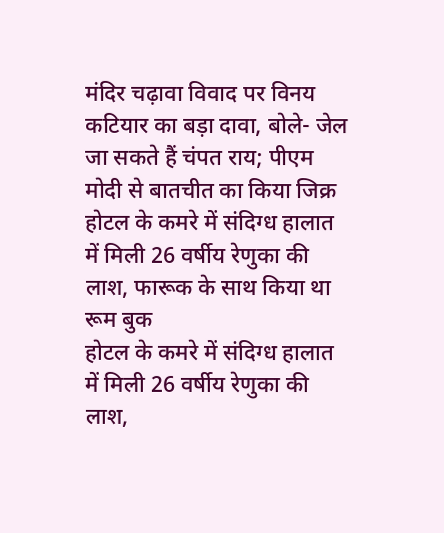मंदिर चढ़ावा विवाद पर विनय कटियार का बड़ा दावा, बोले- जेल जा सकते हैं चंपत राय; पीएम मोदी से बातचीत का किया जिक्र
होटल के कमरे में संदिग्ध हालात में मिली 26 वर्षीय रेणुका की लाश, फारूक के साथ किया था रूम बुक
होटल के कमरे में संदिग्ध हालात में मिली 26 वर्षीय रेणुका की लाश,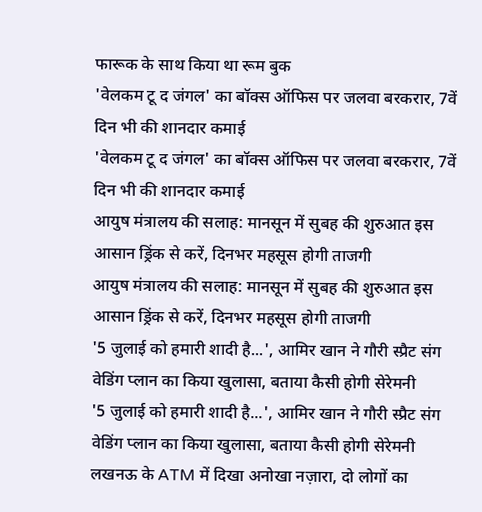फारूक के साथ किया था रूम बुक
'वेलकम टू द जंगल' का बॉक्स ऑफिस पर जलवा बरकरार, 7वें दिन भी की शानदार कमाई
'वेलकम टू द जंगल' का बॉक्स ऑफिस पर जलवा बरकरार, 7वें दिन भी की शानदार कमाई
आयुष मंत्रालय की सलाह: मानसून में सुबह की शुरुआत इस आसान ड्रिंक से करें, दिनभर महसूस होगी ताजगी
आयुष मंत्रालय की सलाह: मानसून में सुबह की शुरुआत इस आसान ड्रिंक से करें, दिनभर महसूस होगी ताजगी
'5 जुलाई को हमारी शादी है...', आमिर खान ने गौरी स्प्रैट संग वेडिंग प्लान का किया खुलासा, बताया कैसी होगी सेरेमनी
'5 जुलाई को हमारी शादी है...', आमिर खान ने गौरी स्प्रैट संग वेडिंग प्लान का किया खुलासा, बताया कैसी होगी सेरेमनी
लखनऊ के ATM में दिखा अनोखा नज़ारा, दो लोगों का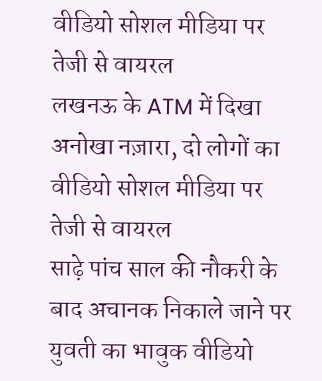वीडियो सोशल मीडिया पर तेजी से वायरल
लखनऊ के ATM में दिखा अनोखा नज़ारा, दो लोगों का वीडियो सोशल मीडिया पर तेजी से वायरल
साढ़े पांच साल की नौकरी के बाद अचानक निकाले जाने पर युवती का भावुक वीडियो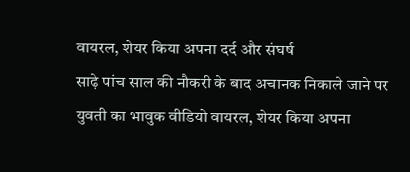वायरल, शेयर किया अपना दर्द और संघर्ष
साढ़े पांच साल की नौकरी के बाद अचानक निकाले जाने पर युवती का भावुक वीडियो वायरल, शेयर किया अपना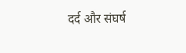दर्द और संघर्ष